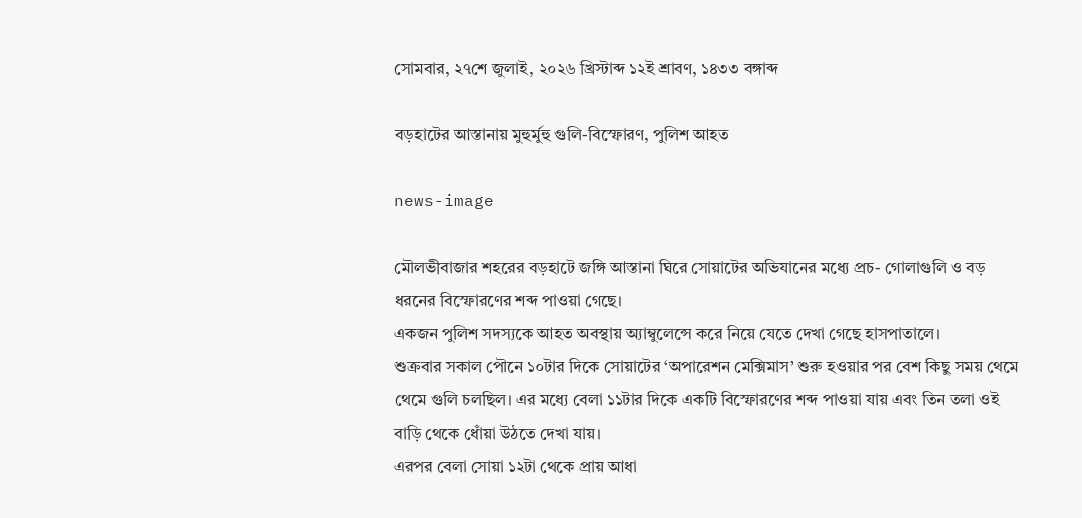সোমবার, ২৭শে জুলাই, ২০২৬ খ্রিস্টাব্দ ১২ই শ্রাবণ, ১৪৩৩ বঙ্গাব্দ

বড়হাটের আস্তানায় মুহুর্মুহু গুলি-বিস্ফোরণ, পুলিশ আহত

news-image

মৌলভীবাজার শহরের বড়হাটে জঙ্গি আস্তানা ঘিরে সোয়াটের অভিযানের মধ্যে প্রচ- গোলাগুলি ও বড় ধরনের বিস্ফোরণের শব্দ পাওয়া গেছে।
একজন পুলিশ সদস্যকে আহত অবস্থায় অ্যাম্বুলেন্সে করে নিয়ে যেতে দেখা গেছে হাসপাতালে।
শুক্রবার সকাল পৌনে ১০টার দিকে সোয়াটের ‘অপারেশন মেক্সিমাস’ শুরু হওয়ার পর বেশ কিছু সময় থেমে থেমে গুলি চলছিল। এর মধ্যে বেলা ১১টার দিকে একটি বিস্ফোরণের শব্দ পাওয়া যায় এবং তিন তলা ওই বাড়ি থেকে ধোঁয়া উঠতে দেখা যায়।
এরপর বেলা সোয়া ১২টা থেকে প্রায় আধা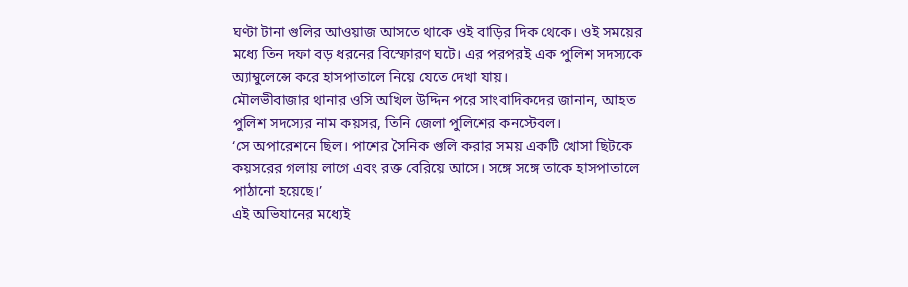ঘণ্টা টানা গুলির আওয়াজ আসতে থাকে ওই বাড়ির দিক থেকে। ওই সময়ের মধ্যে তিন দফা বড় ধরনের বিস্ফোরণ ঘটে। এর পরপরই এক পুলিশ সদস্যকে অ্যাম্বুলেন্সে করে হাসপাতালে নিয়ে যেতে দেখা যায়।
মৌলভীবাজার থানার ওসি অখিল উদ্দিন পরে সাংবাদিকদের জানান, আহত পুলিশ সদস্যের নাম কয়সর, তিনি জেলা পুলিশের কনস্টেবল।
‘সে অপারেশনে ছিল। পাশের সৈনিক গুলি করার সময় একটি খোসা ছিটকে কয়সরের গলায় লাগে এবং রক্ত বেরিয়ে আসে। সঙ্গে সঙ্গে তাকে হাসপাতালে পাঠানো হয়েছে।’
এই অভিযানের মধ্যেই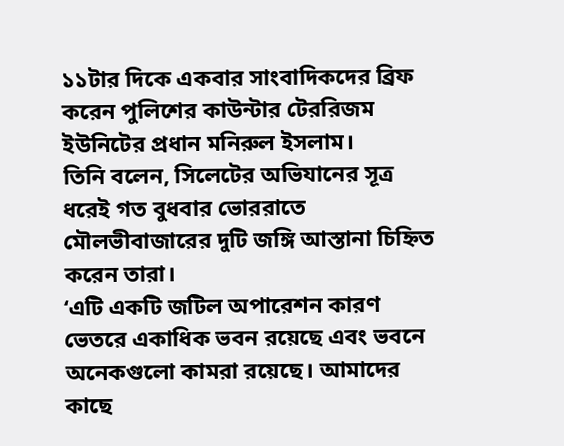১১টার দিকে একবার সাংবাদিকদের ব্রিফ করেন পুলিশের কাউন্টার টেররিজম ইউনিটের প্রধান মনিরুল ইসলাম।
তিনি বলেন, সিলেটের অভিযানের সূত্র ধরেই গত বুধবার ভোররাতে মৌলভীবাজারের দুটি জঙ্গি আস্তানা চিহ্নিত করেন তারা।
‘এটি একটি জটিল অপারেশন কারণ ভেতরে একাধিক ভবন রয়েছে এবং ভবনে অনেকগুলো কামরা রয়েছে। আমাদের কাছে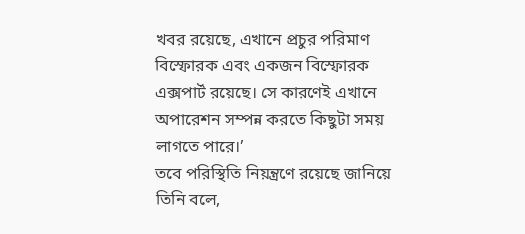খবর রয়েছে, এখানে প্রচুর পরিমাণ বিস্ফোরক এবং একজন বিস্ফোরক এক্সপার্ট রয়েছে। সে কারণেই এখানে অপারেশন সম্পন্ন করতে কিছুটা সময় লাগতে পারে।’
তবে পরিস্থিতি নিয়ন্ত্রণে রয়েছে জানিয়ে তিনি বলে,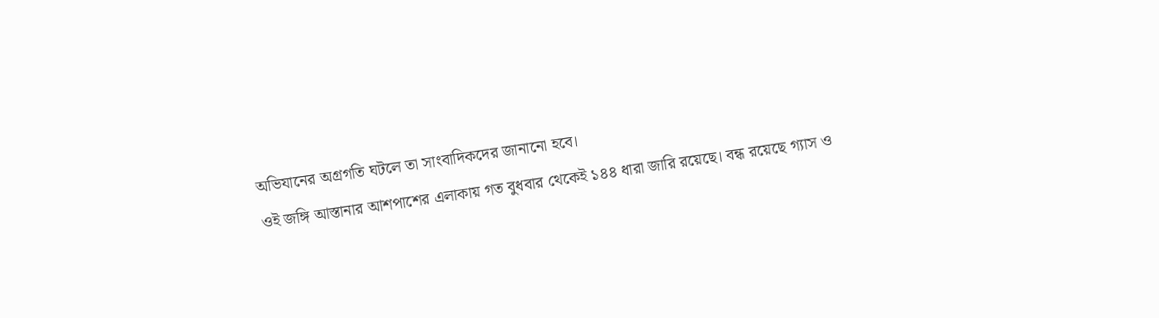অভিযানের অগ্রগতি ঘটলে তা সাংবাদিকদের জানানো হবে।
ওই জঙ্গি আস্তানার আশপাশের এলাকায় গত বুধবার থেকেই ১৪৪ ধারা জারি রয়েছে। বন্ধ রয়েছে গ্যাস ও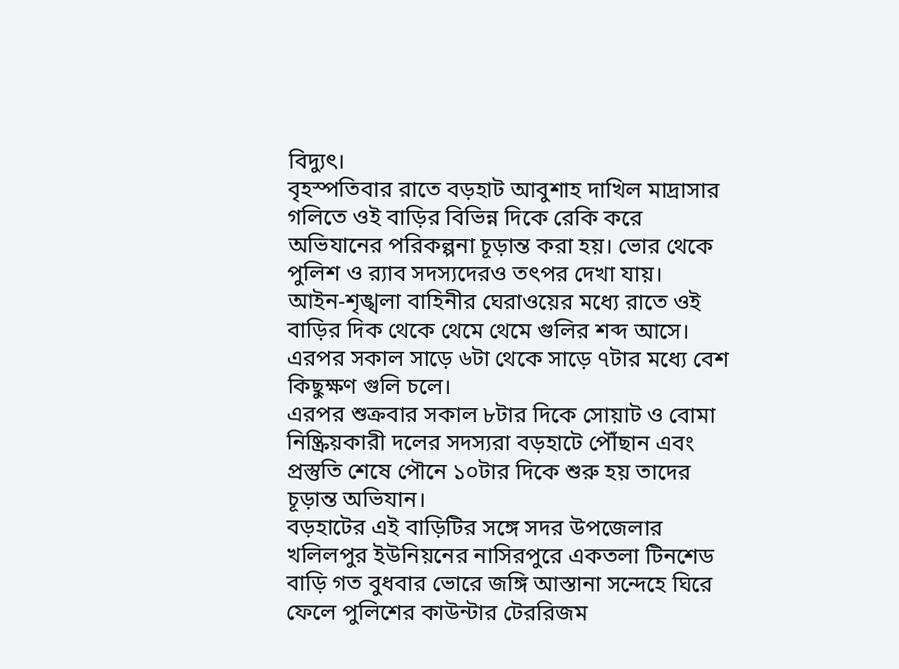বিদ্যুৎ।
বৃহস্পতিবার রাতে বড়হাট আবুশাহ দাখিল মাদ্রাসার গলিতে ওই বাড়ির বিভিন্ন দিকে রেকি করে অভিযানের পরিকল্পনা চূড়ান্ত করা হয়। ভোর থেকে পুলিশ ও র‌্যাব সদস্যদেরও তৎপর দেখা যায়।
আইন-শৃঙ্খলা বাহিনীর ঘেরাওয়ের মধ্যে রাতে ওই বাড়ির দিক থেকে থেমে থেমে গুলির শব্দ আসে। এরপর সকাল সাড়ে ৬টা থেকে সাড়ে ৭টার মধ্যে বেশ কিছুক্ষণ গুলি চলে।
এরপর শুক্রবার সকাল ৮টার দিকে সোয়াট ও বোমা নিষ্ক্রিয়কারী দলের সদস্যরা বড়হাটে পৌঁছান এবং প্রস্তুতি শেষে পৌনে ১০টার দিকে শুরু হয় তাদের চূড়ান্ত অভিযান।
বড়হাটের এই বাড়িটির সঙ্গে সদর উপজেলার খলিলপুর ইউনিয়নের নাসিরপুরে একতলা টিনশেড বাড়ি গত বুধবার ভোরে জঙ্গি আস্তানা সন্দেহে ঘিরে ফেলে পুলিশের কাউন্টার টেররিজম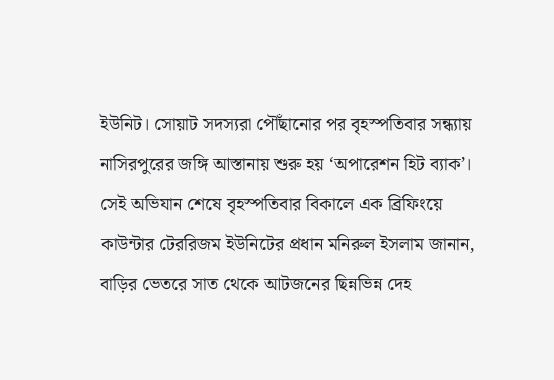ইউনিট। সোয়াট সদস্যরা পৌঁছানোর পর বৃহস্পতিবার সন্ধ্যায় নাসিরপুরের জঙ্গি আস্তানায় শুরু হয় ‘অপারেশন হিট ব্যাক’।
সেই অভিযান শেষে বৃহস্পতিবার বিকালে এক ব্রিফিংয়ে কাউন্টার টেররিজম ইউনিটের প্রধান মনিরুল ইসলাম জানান, বাড়ির ভেতরে সাত থেকে আটজনের ছিন্নভিন্ন দেহ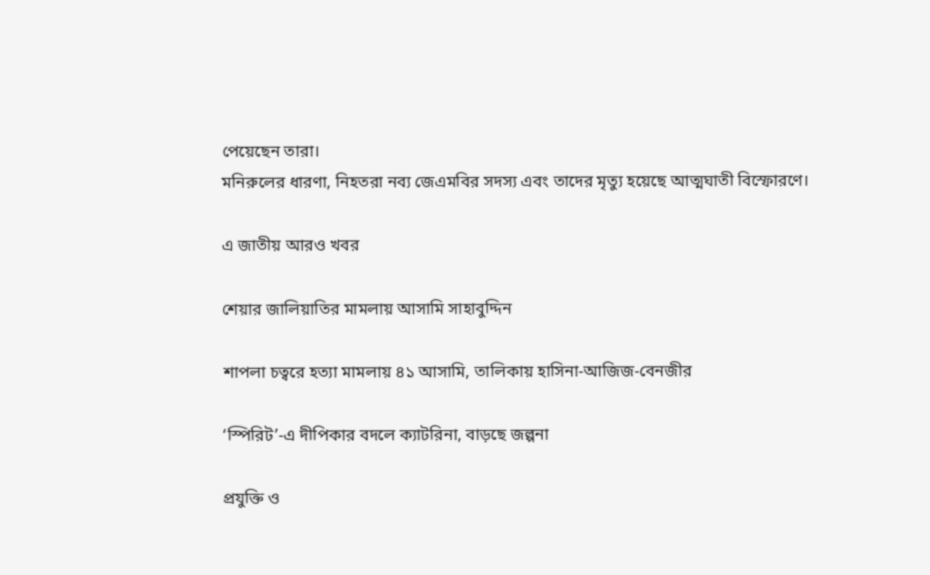পেয়েছেন তারা।
মনিরুলের ধারণা, নিহতরা নব্য জেএমবির সদস্য এবং তাদের মৃত্যু হয়েছে আত্মঘাতী বিস্ফোরণে।

এ জাতীয় আরও খবর

শেয়ার জালিয়াতির মামলায় আসামি সাহাবুদ্দিন

শাপলা চত্বরে হত্যা মামলায় ৪১ আসামি, তালিকায় হাসিনা-আজিজ-বেনজীর

‘স্পিরিট’-এ দীপিকার বদলে ক্যাটরিনা, বাড়ছে জল্পনা

প্রযুক্তি ও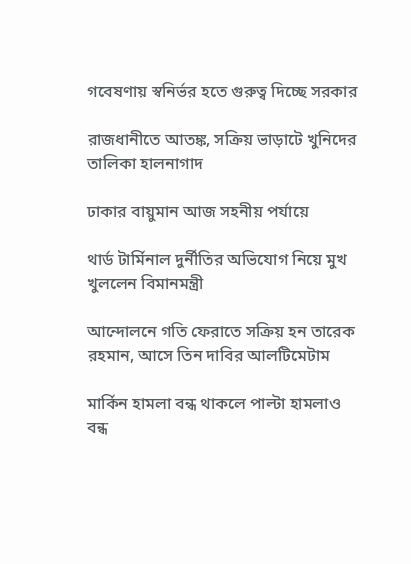গবেষণায় স্বনির্ভর হতে গুরুত্ব দিচ্ছে সরকার

রাজধানীতে আতঙ্ক, সক্রিয় ভাড়াটে খুনিদের তালিকা হালনাগাদ

ঢাকার বায়ুমান আজ সহনীয় পর্যায়ে

থার্ড টার্মিনাল দুর্নীতির অভিযোগ নিয়ে মুখ খুললেন বিমানমন্ত্রী

আন্দোলনে গতি ফেরাতে সক্রিয় হন তারেক রহমান, আসে তিন দাবির আলটিমেটাম

মার্কিন হামলা বন্ধ থাকলে পাল্টা হামলাও বন্ধ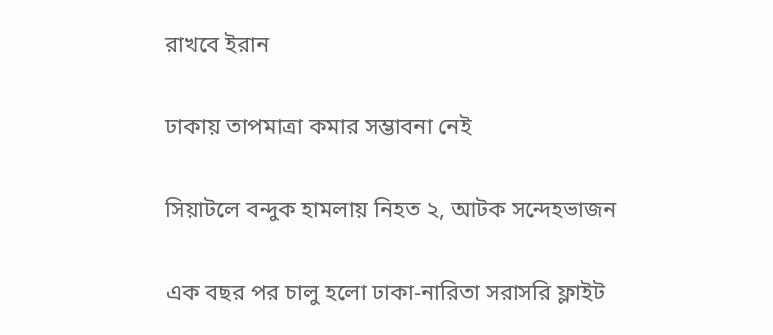রাখবে ইরান

ঢাকায় তাপমাত্রা কমার সম্ভাবনা নেই

সিয়াটলে বন্দুক হামলায় নিহত ২, আটক সন্দেহভাজন

এক বছর পর চালু হলো ঢাকা-নারিতা সরাসরি ফ্লাইট